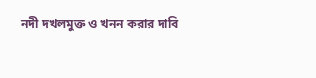নদী দখলমুক্ত ও খনন করার দাবি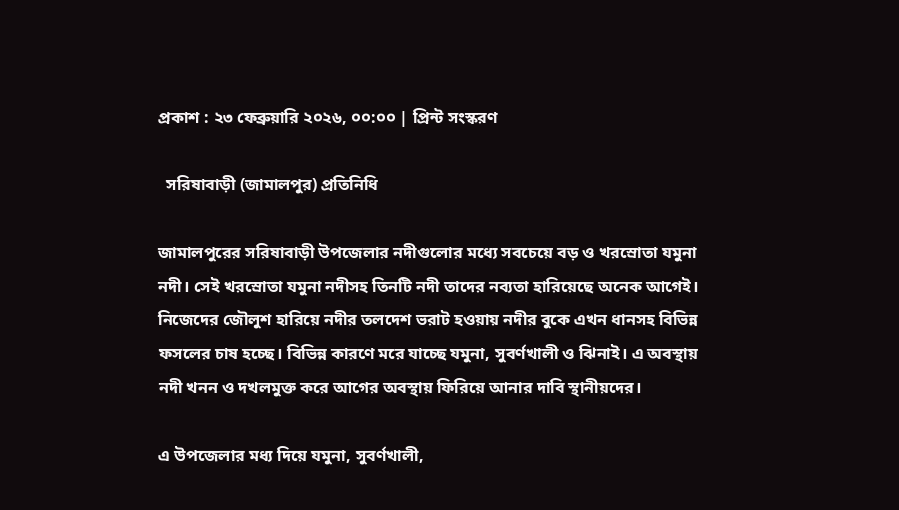প্রকাশ : ২৩ ফেব্রুয়ারি ২০২৬, ০০:০০ | প্রিন্ট সংস্করণ

  সরিষাবাড়ী (জামালপুর) প্রতিনিধি

জামালপুরের সরিষাবাড়ী উপজেলার নদীগুলোর মধ্যে সবচেয়ে বড় ও খরস্রোতা যমুনা নদী। সেই খরস্রোতা যমুনা নদীসহ তিনটি নদী তাদের নব্যতা হারিয়েছে অনেক আগেই। নিজেদের জৌলুশ হারিয়ে নদীর তলদেশ ভরাট হওয়ায় নদীর বুকে এখন ধানসহ বিভিন্ন ফসলের চাষ হচ্ছে। বিভিন্ন কারণে মরে যাচ্ছে যমুনা, সুবর্ণখালী ও ঝিনাই। এ অবস্থায় নদী খনন ও দখলমুক্ত করে আগের অবস্থায় ফিরিয়ে আনার দাবি স্থানীয়দের।

এ উপজেলার মধ্য দিয়ে যমুনা, সুবর্ণখালী,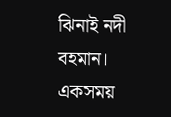ঝিনাই নদী বহমান। একসময়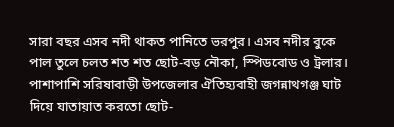সারা বছর এসব নদী থাকত পানিতে ভরপুর। এসব নদীর বুকে পাল তুলে চলত শত শত ছোট-বড় নৌকা, স্পিডবোড ও ট্রলার। পাশাপাশি সরিষাবাড়ী উপজেলার ঐতিহ্যবাহী জগন্নাথগঞ্জ ঘাট দিয়ে যাতায়াত করতো ছোট-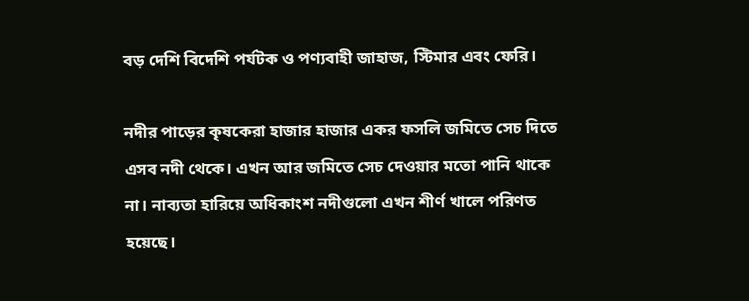বড় দেশি বিদেশি পর্যটক ও পণ্যবাহী জাহাজ, স্টিমার এবং ফেরি।

নদীর পাড়ের কৃষকেরা হাজার হাজার একর ফসলি জমিতে সেচ দিতে এসব নদী থেকে। এখন আর জমিতে সেচ দেওয়ার মতো পানি থাকে না। নাব্যতা হারিয়ে অধিকাংশ নদীগুলো এখন শীর্ণ খালে পরিণত হয়েছে।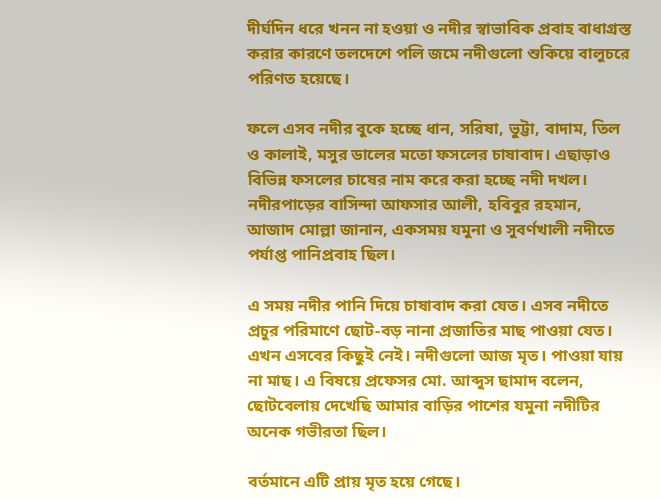দীর্ঘদিন ধরে খনন না হওয়া ও নদীর স্বাভাবিক প্রবাহ বাধাগ্রস্ত করার কারণে তলদেশে পলি জমে নদীগুলো শুকিয়ে বালুচরে পরিণত হয়েছে।

ফলে এসব নদীর বুকে হচ্ছে ধান, সরিষা, ভুট্টা, বাদাম, তিল ও কালাই, মসুর ডালের মতো ফসলের চাষাবাদ। এছাড়াও বিভিন্ন ফসলের চাষের নাম করে করা হচ্ছে নদী দখল। নদীরপাড়ের বাসিন্দা আফসার আলী, হবিবুর রহমান, আজাদ মোল্লা জানান, একসময় যমুনা ও সুবর্ণখালী নদীতে পর্যাপ্ত পানিপ্রবাহ ছিল।

এ সময় নদীর পানি দিয়ে চাষাবাদ করা যেত। এসব নদীতে প্রচুর পরিমাণে ছোট-বড় নানা প্রজাতির মাছ পাওয়া যেত। এখন এসবের কিছুই নেই। নদীগুলো আজ মৃত। পাওয়া যায় না মাছ। এ বিষয়ে প্রফেসর মো. আব্দুস ছামাদ বলেন, ছোটবেলায় দেখেছি আমার বাড়ির পাশের যমুনা নদীটির অনেক গভীরতা ছিল।

বর্তমানে এটি প্রায় মৃত হয়ে গেছে।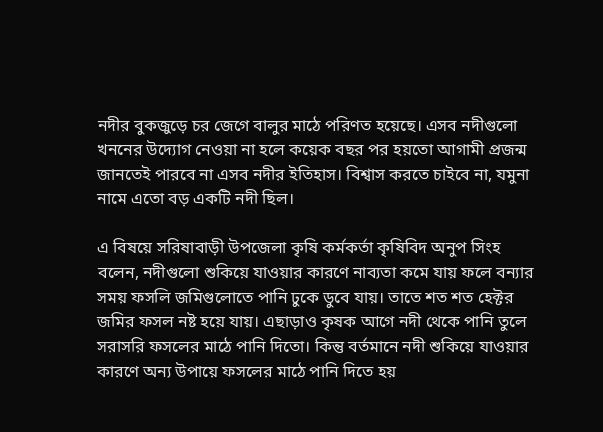নদীর বুকজুড়ে চর জেগে বালুর মাঠে পরিণত হয়েছে। এসব নদীগুলো খননের উদ্যোগ নেওয়া না হলে কয়েক বছর পর হয়তো আগামী প্রজন্ম জানতেই পারবে না এসব নদীর ইতিহাস। বিশ্বাস করতে চাইবে না, যমুনা নামে এতো বড় একটি নদী ছিল।

এ বিষয়ে সরিষাবাড়ী উপজেলা কৃষি কর্মকর্তা কৃষিবিদ অনুপ সিংহ বলেন, নদীগুলো শুকিয়ে যাওয়ার কারণে নাব্যতা কমে যায় ফলে বন্যার সময় ফসলি জমিগুলোতে পানি ঢুকে ডুবে যায়। তাতে শত শত হেক্টর জমির ফসল নষ্ট হয়ে যায়। এছাড়াও কৃষক আগে নদী থেকে পানি তুলে সরাসরি ফসলের মাঠে পানি দিতো। কিন্তু বর্তমানে নদী শুকিয়ে যাওয়ার কারণে অন্য উপায়ে ফসলের মাঠে পানি দিতে হয়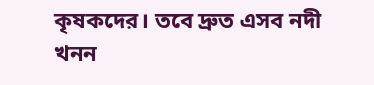কৃষকদের। তবে দ্রুত এসব নদী খনন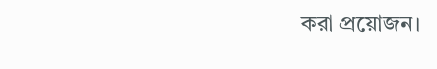করা প্রয়োজন।